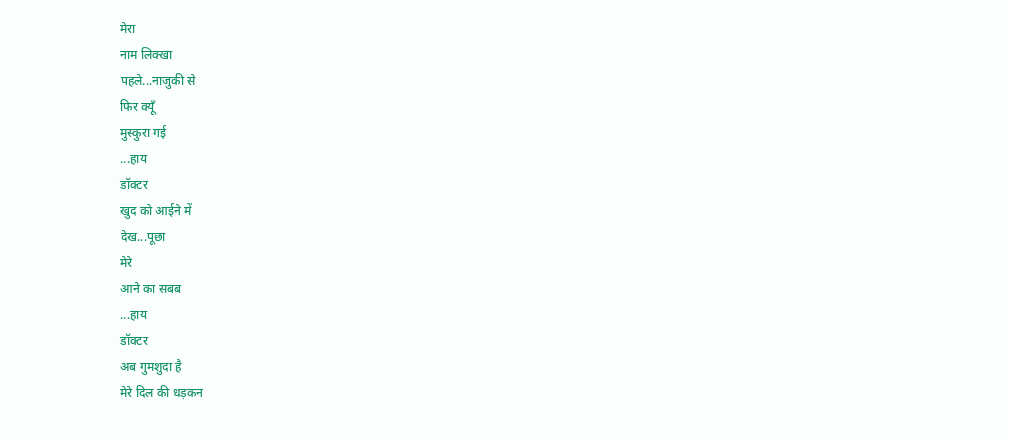मेरा
नाम लिक्खा
पहले...नाजुकी से
फिर क्यूँ
मुस्कुरा गई
...हाय
डॉक्टर
खुद को आईने में
देख...पूछा
मेरे
आने का सबब
...हाय
डॉक्टर
अब गुमशुदा है
मेरे दिल की धड़कन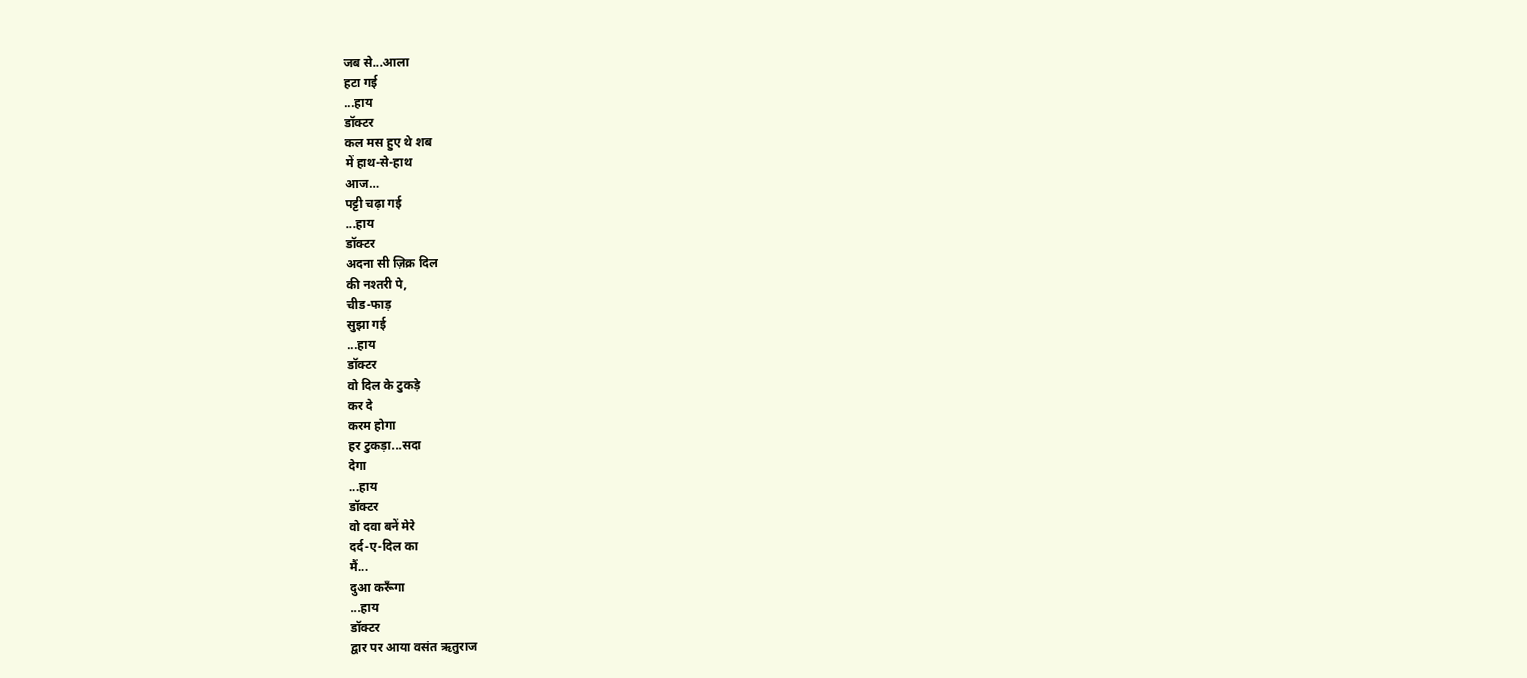जब से...आला
हटा गई
...हाय
डॉक्टर
कल मस हुए थे शब
में हाथ-से-हाथ
आज…
पट्टी चढ़ा गई
...हाय
डॉक्टर
अदना सी ज़िक्र दिल
की नश्तरी पे,
चीड-फाड़
सुझा गई
...हाय
डॉक्टर
वो दिल के टुकड़े
कर दे
करम होगा
हर टुकड़ा...सदा
देगा
...हाय
डॉक्टर
वो दवा बनें मेरे
दर्द-ए-दिल का
मैं...
दुआ करूँगा
...हाय
डॉक्टर
द्वार पर आया वसंत ऋतुराज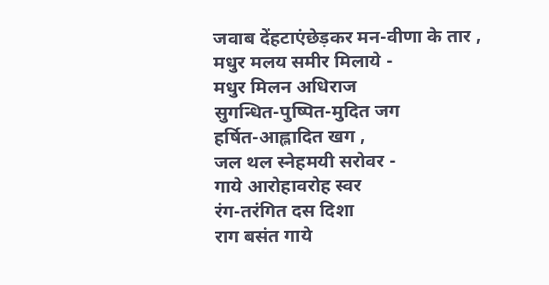जवाब देंहटाएंछेड़कर मन-वीणा के तार ,
मधुर मलय समीर मिलाये -
मधुर मिलन अधिराज
सुगन्धित-पुष्पित-मुदित जग
हर्षित-आह्लादित खग ,
जल थल स्नेहमयी सरोवर -
गाये आरोहावरोह स्वर
रंग-तरंगित दस दिशा
राग बसंत गाये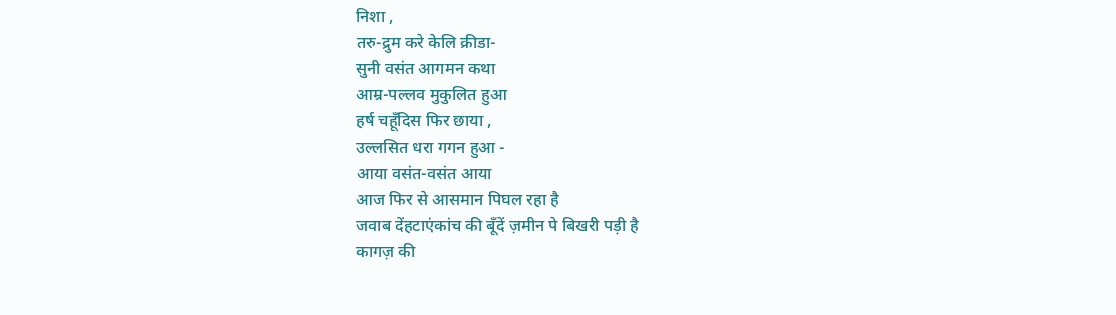निशा ,
तरु-द्रुम करे केलि क्रीडा-
सुनी वसंत आगमन कथा
आम्र-पल्लव मुकुलित हुआ
हर्ष चहूँदिस फिर छाया ,
उल्लसित धरा गगन हुआ -
आया वसंत-वसंत आया
आज फिर से आसमान पिघल रहा है
जवाब देंहटाएंकांच की बूँदें ज़मीन पे बिखरी पड़ी है
कागज़ की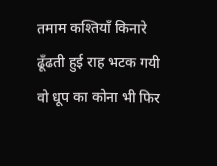तमाम कश्तियाँ किनारे
ढूँढती हुई राह भटक गयी
वो धूप का कोना भी फिर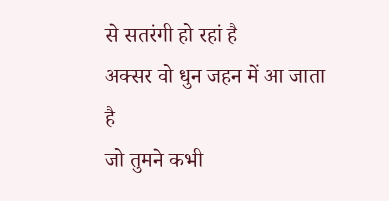से सतरंगी हो रहां है
अक्सर वो धुन जहन में आ जाता है
जो तुमने कभी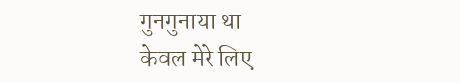गुनगुनाया था
केवल मेरे लिए